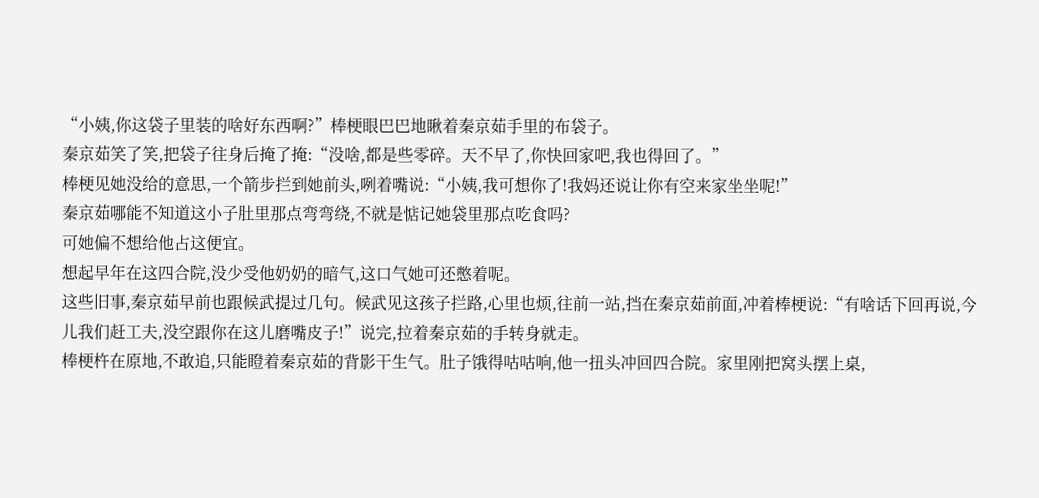“小姨,你这袋子里装的啥好东西啊?”棒梗眼巴巴地瞅着秦京茹手里的布袋子。
秦京茹笑了笑,把袋子往身后掩了掩:“没啥,都是些零碎。天不早了,你快回家吧,我也得回了。”
棒梗见她没给的意思,一个箭步拦到她前头,咧着嘴说:“小姨,我可想你了!我妈还说让你有空来家坐坐呢!”
秦京茹哪能不知道这小子肚里那点弯弯绕,不就是惦记她袋里那点吃食吗?
可她偏不想给他占这便宜。
想起早年在这四合院,没少受他奶奶的暗气,这口气她可还憋着呢。
这些旧事,秦京茹早前也跟候武提过几句。候武见这孩子拦路,心里也烦,往前一站,挡在秦京茹前面,冲着棒梗说:“有啥话下回再说,今儿我们赶工夫,没空跟你在这儿磨嘴皮子!”说完,拉着秦京茹的手转身就走。
棒梗杵在原地,不敢追,只能瞪着秦京茹的背影干生气。肚子饿得咕咕响,他一扭头冲回四合院。家里刚把窝头摆上桌,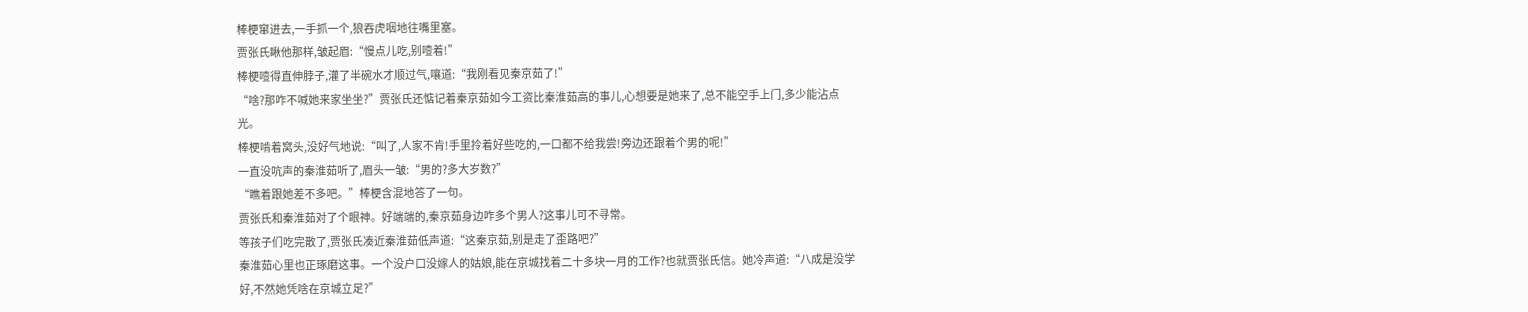棒梗窜进去,一手抓一个,狼吞虎咽地往嘴里塞。
贾张氏瞅他那样,皱起眉:“慢点儿吃,别噎着!”
棒梗噎得直伸脖子,灌了半碗水才顺过气,嚷道:“我刚看见秦京茹了!”
“啥?那咋不喊她来家坐坐?”贾张氏还惦记着秦京茹如今工资比秦淮茹高的事儿,心想要是她来了,总不能空手上门,多少能沾点光。
棒梗啃着窝头,没好气地说:“叫了,人家不肯!手里拎着好些吃的,一口都不给我尝!旁边还跟着个男的呢!”
一直没吭声的秦淮茹听了,眉头一皱:“男的?多大岁数?”
“瞧着跟她差不多吧。”棒梗含混地答了一句。
贾张氏和秦淮茹对了个眼神。好端端的,秦京茹身边咋多个男人?这事儿可不寻常。
等孩子们吃完散了,贾张氏凑近秦淮茹低声道:“这秦京茹,别是走了歪路吧?”
秦淮茹心里也正琢磨这事。一个没户口没嫁人的姑娘,能在京城找着二十多块一月的工作?也就贾张氏信。她冷声道:“八成是没学好,不然她凭啥在京城立足?”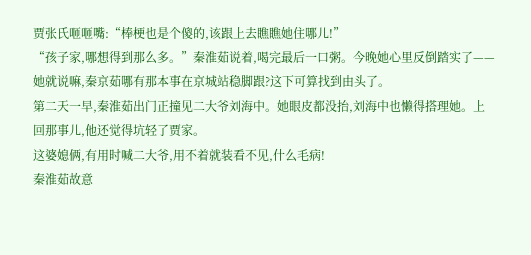贾张氏咂咂嘴:“棒梗也是个傻的,该跟上去瞧瞧她住哪儿!”
“孩子家,哪想得到那么多。”秦淮茹说着,喝完最后一口粥。今晚她心里反倒踏实了——她就说嘛,秦京茹哪有那本事在京城站稳脚跟?这下可算找到由头了。
第二天一早,秦淮茹出门正撞见二大爷刘海中。她眼皮都没抬,刘海中也懒得搭理她。上回那事儿,他还觉得坑轻了贾家。
这婆媳俩,有用时喊二大爷,用不着就装看不见,什么毛病!
秦淮茹故意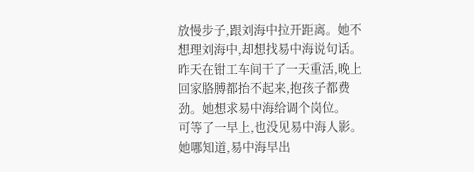放慢步子,跟刘海中拉开距离。她不想理刘海中,却想找易中海说句话。
昨天在钳工车间干了一天重活,晚上回家胳膊都抬不起来,抱孩子都费劲。她想求易中海给调个岗位。
可等了一早上,也没见易中海人影。她哪知道,易中海早出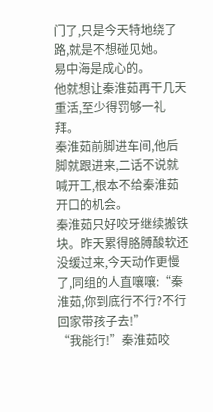门了,只是今天特地绕了路,就是不想碰见她。
易中海是成心的。
他就想让秦淮茹再干几天重活,至少得罚够一礼拜。
秦淮茹前脚进车间,他后脚就跟进来,二话不说就喊开工,根本不给秦淮茹开口的机会。
秦淮茹只好咬牙继续搬铁块。昨天累得胳膊酸软还没缓过来,今天动作更慢了,同组的人直嚷嚷:“秦淮茹,你到底行不行?不行回家带孩子去!”
“我能行!”秦淮茹咬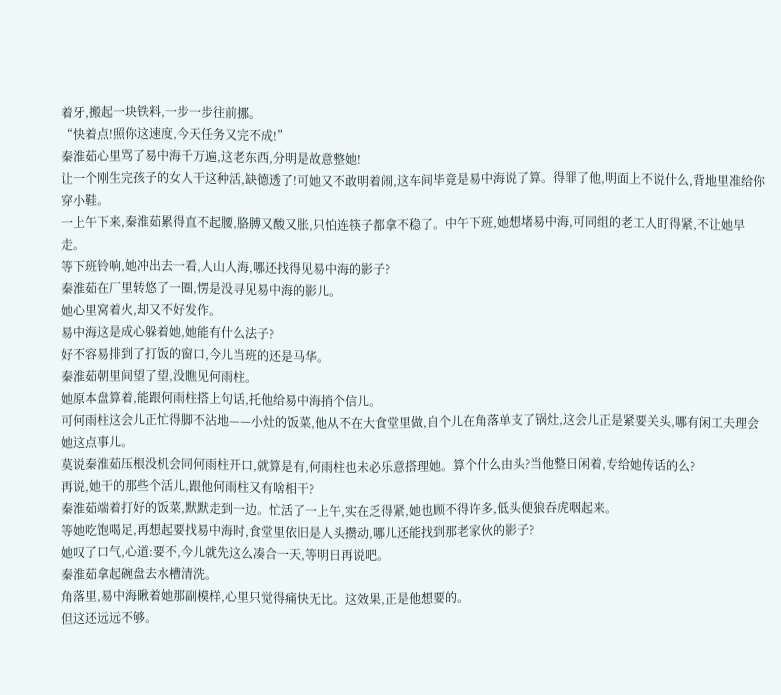着牙,搬起一块铁料,一步一步往前挪。
“快着点!照你这速度,今天任务又完不成!”
秦淮茹心里骂了易中海千万遍,这老东西,分明是故意整她!
让一个刚生完孩子的女人干这种活,缺德透了!可她又不敢明着闹,这车间毕竟是易中海说了算。得罪了他,明面上不说什么,背地里准给你穿小鞋。
一上午下来,秦淮茹累得直不起腰,胳膊又酸又胀,只怕连筷子都拿不稳了。中午下班,她想堵易中海,可同组的老工人盯得紧,不让她早走。
等下班铃响,她冲出去一看,人山人海,哪还找得见易中海的影子?
秦淮茹在厂里转悠了一圈,愣是没寻见易中海的影儿。
她心里窝着火,却又不好发作。
易中海这是成心躲着她,她能有什么法子?
好不容易排到了打饭的窗口,今儿当班的还是马华。
秦淮茹朝里间望了望,没瞧见何雨柱。
她原本盘算着,能跟何雨柱搭上句话,托他给易中海捎个信儿。
可何雨柱这会儿正忙得脚不沾地——小灶的饭菜,他从不在大食堂里做,自个儿在角落单支了锅灶,这会儿正是紧要关头,哪有闲工夫理会她这点事儿。
莫说秦淮茹压根没机会同何雨柱开口,就算是有,何雨柱也未必乐意搭理她。算个什么由头?当他整日闲着,专给她传话的么?
再说,她干的那些个活儿,跟他何雨柱又有啥相干?
秦淮茹端着打好的饭菜,默默走到一边。忙活了一上午,实在乏得紧,她也顾不得许多,低头便狼吞虎咽起来。
等她吃饱喝足,再想起要找易中海时,食堂里依旧是人头攒动,哪儿还能找到那老家伙的影子?
她叹了口气,心道:要不,今儿就先这么凑合一天,等明日再说吧。
秦淮茹拿起碗盘去水槽清洗。
角落里,易中海瞅着她那副模样,心里只觉得痛快无比。这效果,正是他想要的。
但这还远远不够。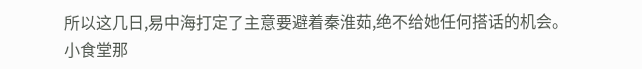所以这几日,易中海打定了主意要避着秦淮茹,绝不给她任何搭话的机会。
小食堂那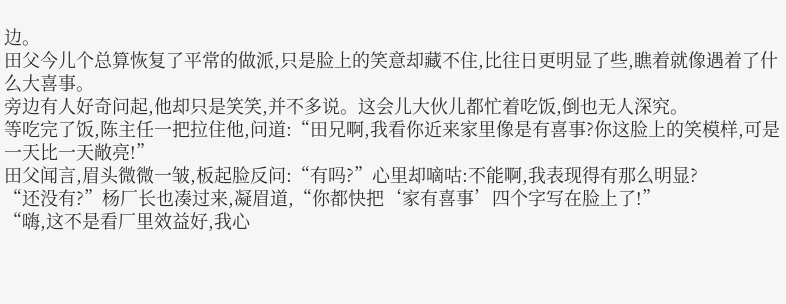边。
田父今儿个总算恢复了平常的做派,只是脸上的笑意却藏不住,比往日更明显了些,瞧着就像遇着了什么大喜事。
旁边有人好奇问起,他却只是笑笑,并不多说。这会儿大伙儿都忙着吃饭,倒也无人深究。
等吃完了饭,陈主任一把拉住他,问道:“田兄啊,我看你近来家里像是有喜事?你这脸上的笑模样,可是一天比一天敞亮!”
田父闻言,眉头微微一皱,板起脸反问:“有吗?”心里却嘀咕:不能啊,我表现得有那么明显?
“还没有?”杨厂长也凑过来,凝眉道,“你都快把‘家有喜事’四个字写在脸上了!”
“嗨,这不是看厂里效益好,我心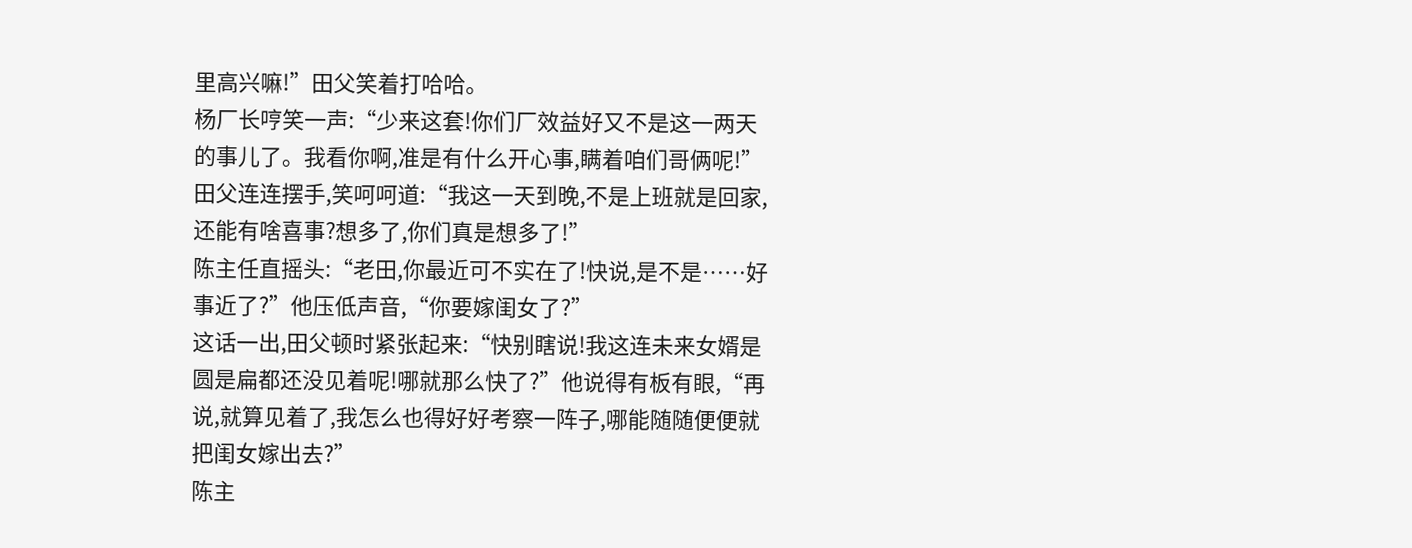里高兴嘛!”田父笑着打哈哈。
杨厂长哼笑一声:“少来这套!你们厂效益好又不是这一两天的事儿了。我看你啊,准是有什么开心事,瞒着咱们哥俩呢!”
田父连连摆手,笑呵呵道:“我这一天到晚,不是上班就是回家,还能有啥喜事?想多了,你们真是想多了!”
陈主任直摇头:“老田,你最近可不实在了!快说,是不是……好事近了?”他压低声音,“你要嫁闺女了?”
这话一出,田父顿时紧张起来:“快别瞎说!我这连未来女婿是圆是扁都还没见着呢!哪就那么快了?”他说得有板有眼,“再说,就算见着了,我怎么也得好好考察一阵子,哪能随随便便就把闺女嫁出去?”
陈主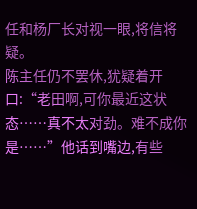任和杨厂长对视一眼,将信将疑。
陈主任仍不罢休,犹疑着开口:“老田啊,可你最近这状态……真不太对劲。难不成你是……”他话到嘴边,有些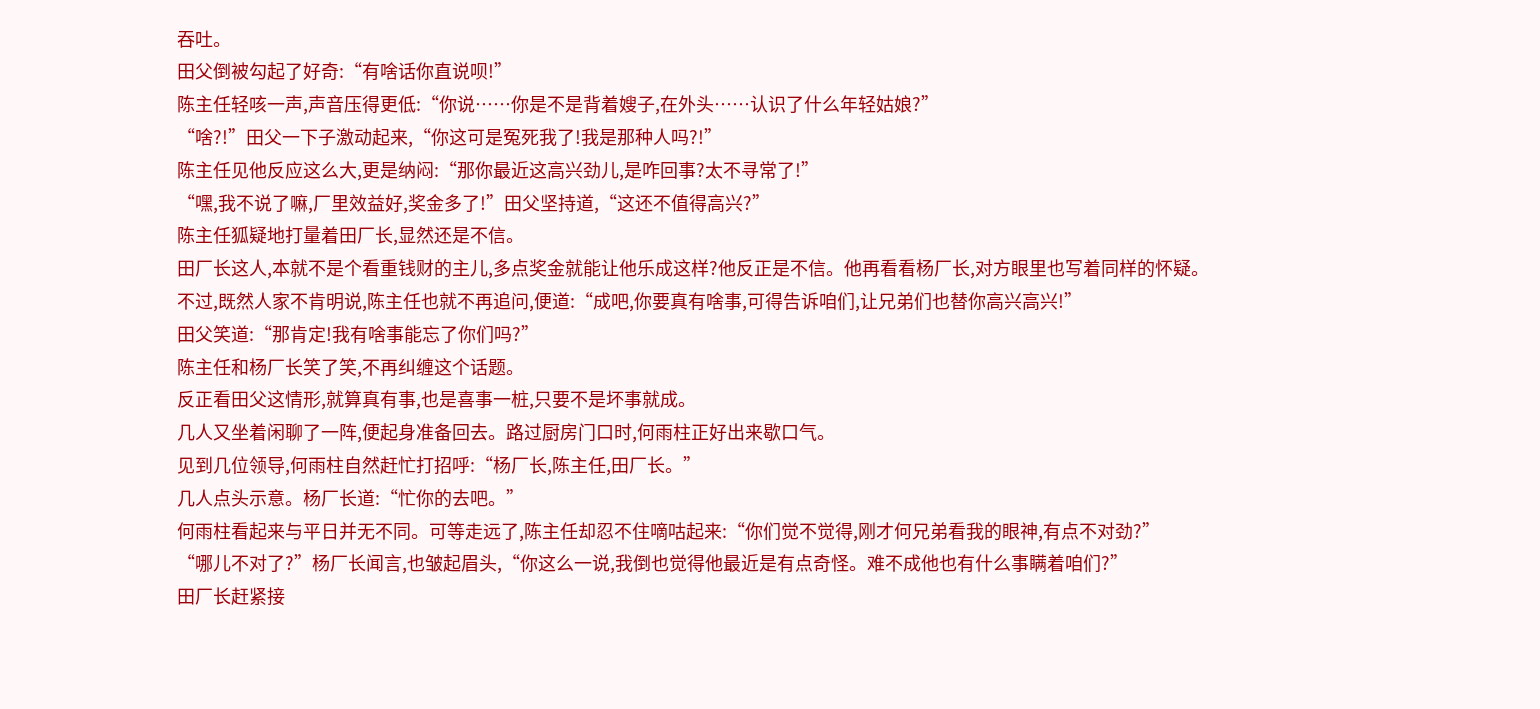吞吐。
田父倒被勾起了好奇:“有啥话你直说呗!”
陈主任轻咳一声,声音压得更低:“你说……你是不是背着嫂子,在外头……认识了什么年轻姑娘?”
“啥?!”田父一下子激动起来,“你这可是冤死我了!我是那种人吗?!”
陈主任见他反应这么大,更是纳闷:“那你最近这高兴劲儿,是咋回事?太不寻常了!”
“嘿,我不说了嘛,厂里效益好,奖金多了!”田父坚持道,“这还不值得高兴?”
陈主任狐疑地打量着田厂长,显然还是不信。
田厂长这人,本就不是个看重钱财的主儿,多点奖金就能让他乐成这样?他反正是不信。他再看看杨厂长,对方眼里也写着同样的怀疑。
不过,既然人家不肯明说,陈主任也就不再追问,便道:“成吧,你要真有啥事,可得告诉咱们,让兄弟们也替你高兴高兴!”
田父笑道:“那肯定!我有啥事能忘了你们吗?”
陈主任和杨厂长笑了笑,不再纠缠这个话题。
反正看田父这情形,就算真有事,也是喜事一桩,只要不是坏事就成。
几人又坐着闲聊了一阵,便起身准备回去。路过厨房门口时,何雨柱正好出来歇口气。
见到几位领导,何雨柱自然赶忙打招呼:“杨厂长,陈主任,田厂长。”
几人点头示意。杨厂长道:“忙你的去吧。”
何雨柱看起来与平日并无不同。可等走远了,陈主任却忍不住嘀咕起来:“你们觉不觉得,刚才何兄弟看我的眼神,有点不对劲?”
“哪儿不对了?”杨厂长闻言,也皱起眉头,“你这么一说,我倒也觉得他最近是有点奇怪。难不成他也有什么事瞒着咱们?”
田厂长赶紧接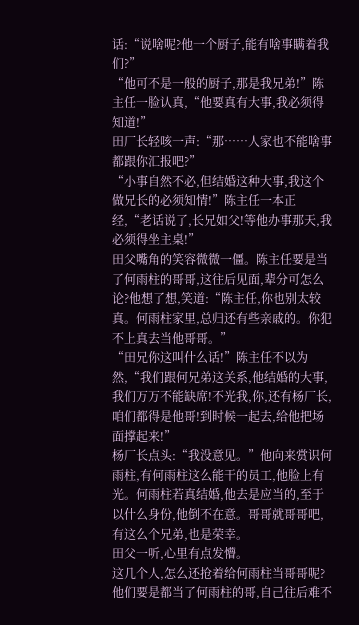话:“说啥呢?他一个厨子,能有啥事瞒着我们?”
“他可不是一般的厨子,那是我兄弟!”陈主任一脸认真,“他要真有大事,我必须得知道!”
田厂长轻咳一声:“那……人家也不能啥事都跟你汇报吧?”
“小事自然不必,但结婚这种大事,我这个做兄长的必须知情!”陈主任一本正经,“老话说了,长兄如父!等他办事那天,我必须得坐主桌!”
田父嘴角的笑容微微一僵。陈主任要是当了何雨柱的哥哥,这往后见面,辈分可怎么论?他想了想,笑道:“陈主任,你也别太较真。何雨柱家里,总归还有些亲戚的。你犯不上真去当他哥哥。”
“田兄你这叫什么话!”陈主任不以为然,“我们跟何兄弟这关系,他结婚的大事,我们万万不能缺席!不光我,你,还有杨厂长,咱们都得是他哥!到时候一起去,给他把场面撑起来!”
杨厂长点头:“我没意见。”他向来赏识何雨柱,有何雨柱这么能干的员工,他脸上有光。何雨柱若真结婚,他去是应当的,至于以什么身份,他倒不在意。哥哥就哥哥吧,有这么个兄弟,也是荣幸。
田父一听,心里有点发懵。
这几个人,怎么还抢着给何雨柱当哥哥呢?他们要是都当了何雨柱的哥,自己往后难不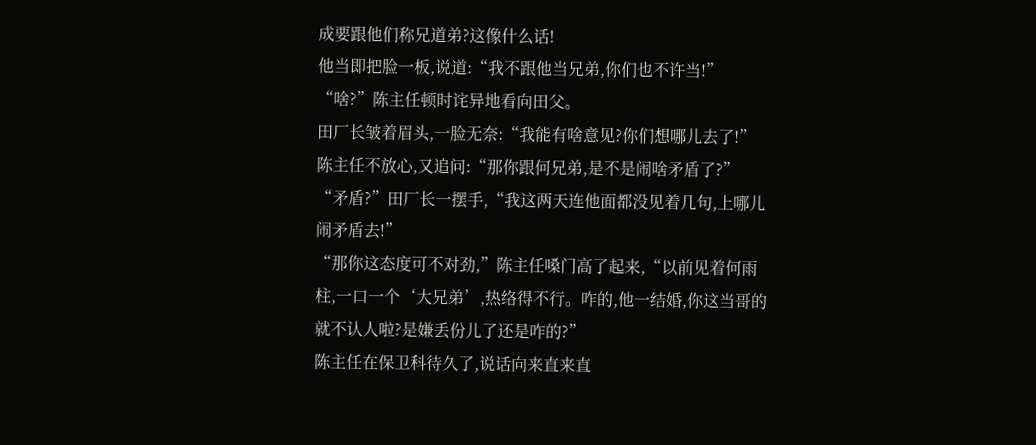成要跟他们称兄道弟?这像什么话!
他当即把脸一板,说道:“我不跟他当兄弟,你们也不许当!”
“啥?”陈主任顿时诧异地看向田父。
田厂长皱着眉头,一脸无奈:“我能有啥意见?你们想哪儿去了!”
陈主任不放心,又追问:“那你跟何兄弟,是不是闹啥矛盾了?”
“矛盾?”田厂长一摆手,“我这两天连他面都没见着几句,上哪儿闹矛盾去!”
“那你这态度可不对劲,”陈主任嗓门高了起来,“以前见着何雨柱,一口一个‘大兄弟’,热络得不行。咋的,他一结婚,你这当哥的就不认人啦?是嫌丢份儿了还是咋的?”
陈主任在保卫科待久了,说话向来直来直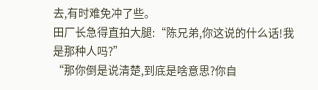去,有时难免冲了些。
田厂长急得直拍大腿:“陈兄弟,你这说的什么话!我是那种人吗?”
“那你倒是说清楚,到底是啥意思?你自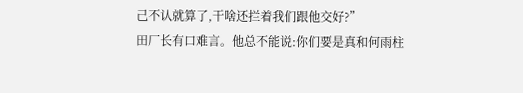己不认就算了,干啥还拦着我们跟他交好?”
田厂长有口难言。他总不能说:你们要是真和何雨柱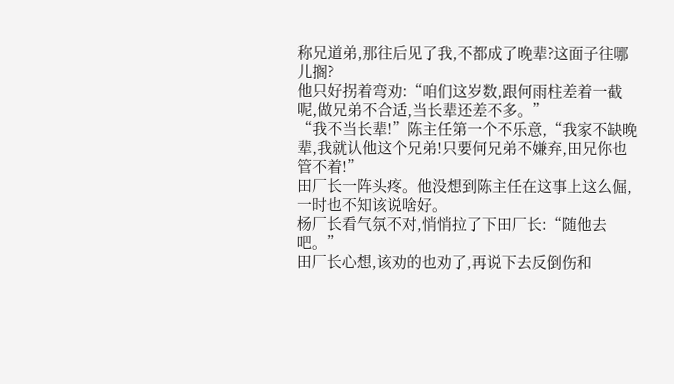称兄道弟,那往后见了我,不都成了晚辈?这面子往哪儿搁?
他只好拐着弯劝:“咱们这岁数,跟何雨柱差着一截呢,做兄弟不合适,当长辈还差不多。”
“我不当长辈!”陈主任第一个不乐意,“我家不缺晚辈,我就认他这个兄弟!只要何兄弟不嫌弃,田兄你也管不着!”
田厂长一阵头疼。他没想到陈主任在这事上这么倔,一时也不知该说啥好。
杨厂长看气氛不对,悄悄拉了下田厂长:“随他去吧。”
田厂长心想,该劝的也劝了,再说下去反倒伤和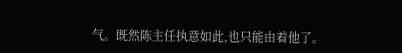气。既然陈主任执意如此,也只能由着他了。